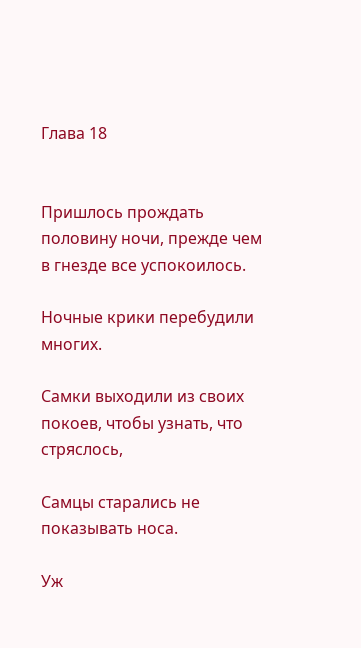Глава 18


Пришлось прождать половину ночи, прежде чем в гнезде все успокоилось.

Ночные крики перебудили многих.

Самки выходили из своих покоев, чтобы узнать, что стряслось,

Самцы старались не показывать носа.

Уж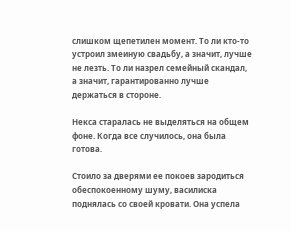слишком щепетилен момент. То ли кто-то устроил змеиную свадьбу, а значит, лучше не лезть. То ли назрел семейный скандал, а значит, гарантированно лучше держаться в стороне.

Некса старалась не выделяться на общем фоне. Когда все случилось, она была готова.

Стоило за дверями ее покоев зародиться обеспокоенному шуму, василиска поднялась со своей кровати. Она успела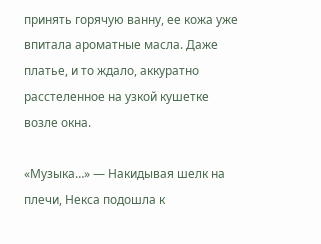принять горячую ванну, ее кожа уже впитала ароматные масла. Даже платье, и то ждало, аккуратно расстеленное на узкой кушетке возле окна.

«Музыка…» — Накидывая шелк на плечи, Некса подошла к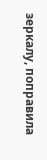зеркалу, поправила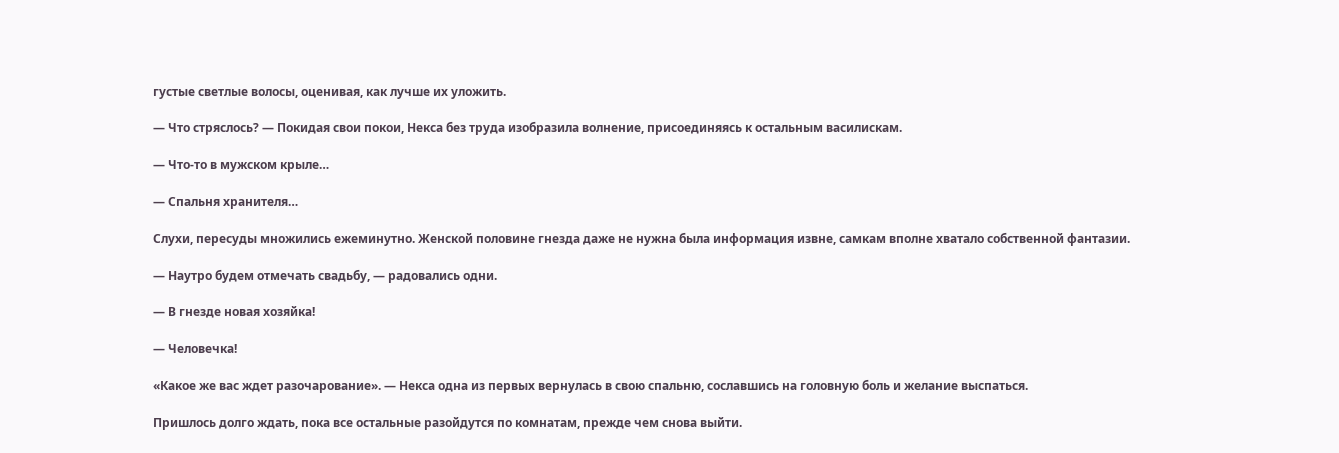густые светлые волосы, оценивая, как лучше их уложить.

— Что стряслось? — Покидая свои покои, Некса без труда изобразила волнение, присоединяясь к остальным василискам.

— Что-то в мужском крыле…

— Спальня хранителя…

Слухи, пересуды множились ежеминутно. Женской половине гнезда даже не нужна была информация извне, самкам вполне хватало собственной фантазии.

— Наутро будем отмечать свадьбу, — радовались одни.

— В гнезде новая хозяйка!

— Человечка!

«Какое же вас ждет разочарование». — Некса одна из первых вернулась в свою спальню, сославшись на головную боль и желание выспаться.

Пришлось долго ждать, пока все остальные разойдутся по комнатам, прежде чем снова выйти.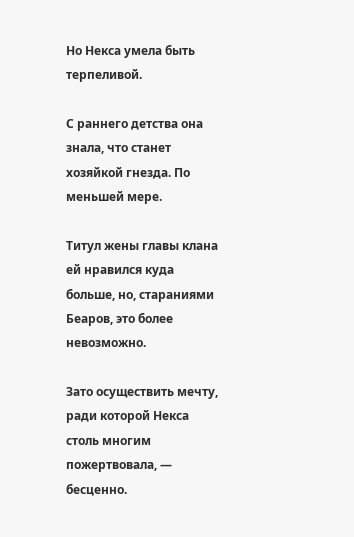Но Некса умела быть терпеливой.

С раннего детства она знала, что станет хозяйкой гнезда. По меньшей мере.

Титул жены главы клана ей нравился куда больше, но, стараниями Беаров, это более невозможно.

Зато осуществить мечту, ради которой Некса столь многим пожертвовала, — бесценно.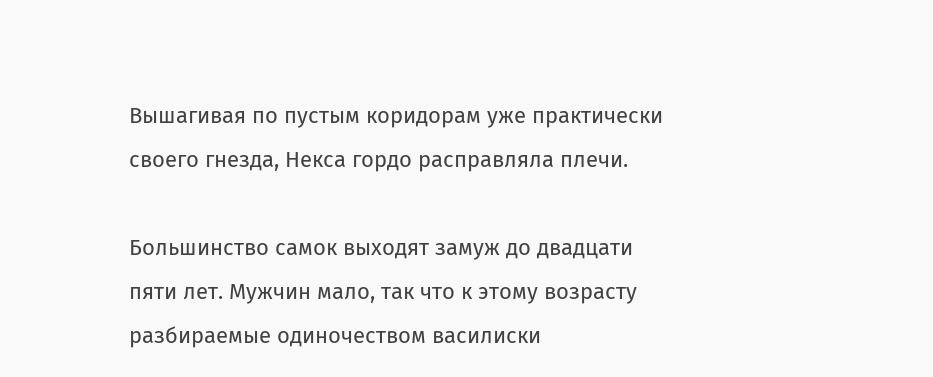Вышагивая по пустым коридорам уже практически своего гнезда, Некса гордо расправляла плечи.

Большинство самок выходят замуж до двадцати пяти лет. Мужчин мало, так что к этому возрасту разбираемые одиночеством василиски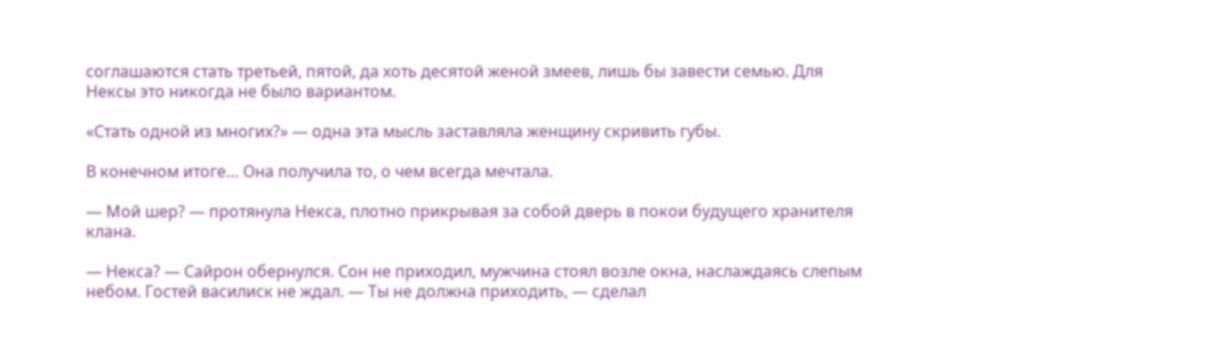соглашаются стать третьей, пятой, да хоть десятой женой змеев, лишь бы завести семью. Для Нексы это никогда не было вариантом.

«Стать одной из многих?» — одна эта мысль заставляла женщину скривить губы.

В конечном итоге… Она получила то, о чем всегда мечтала.

— Мой шер? — протянула Некса, плотно прикрывая за собой дверь в покои будущего хранителя клана.

— Некса? — Сайрон обернулся. Сон не приходил, мужчина стоял возле окна, наслаждаясь слепым небом. Гостей василиск не ждал. — Ты не должна приходить, — сделал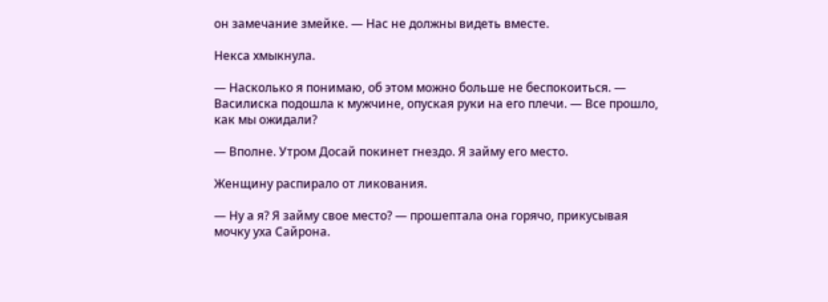он замечание змейке. — Нас не должны видеть вместе.

Некса хмыкнула.

— Насколько я понимаю, об этом можно больше не беспокоиться. — Василиска подошла к мужчине, опуская руки на его плечи. — Все прошло, как мы ожидали?

— Вполне. Утром Досай покинет гнездо. Я займу его место.

Женщину распирало от ликования.

— Ну а я? Я займу свое место? — прошептала она горячо, прикусывая мочку уха Сайрона.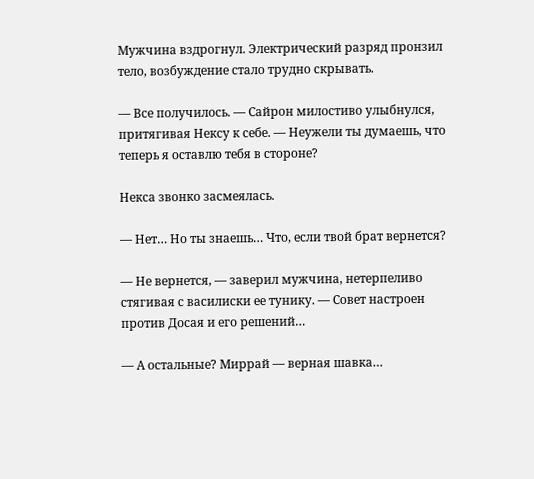Мужчина вздрогнул. Электрический разряд пронзил тело, возбуждение стало трудно скрывать.

— Все получилось. — Сайрон милостиво улыбнулся, притягивая Нексу к себе. — Неужели ты думаешь, что теперь я оставлю тебя в стороне?

Некса звонко засмеялась.

— Нет… Но ты знаешь… Что, если твой брат вернется?

— Не вернется, — заверил мужчина, нетерпеливо стягивая с василиски ее тунику. — Совет настроен против Досая и его решений…

— А остальные? Миррай — верная шавка…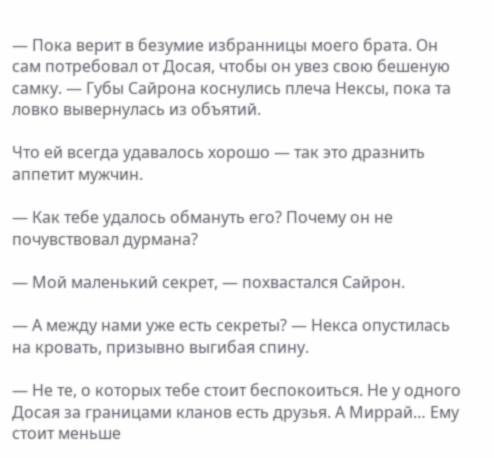— Пока верит в безумие избранницы моего брата. Он сам потребовал от Досая, чтобы он увез свою бешеную самку. — Губы Сайрона коснулись плеча Нексы, пока та ловко вывернулась из объятий.

Что ей всегда удавалось хорошо — так это дразнить аппетит мужчин.

— Как тебе удалось обмануть его? Почему он не почувствовал дурмана?

— Мой маленький секрет, — похвастался Сайрон.

— А между нами уже есть секреты? — Некса опустилась на кровать, призывно выгибая спину.

— Не те, о которых тебе стоит беспокоиться. Не у одного Досая за границами кланов есть друзья. А Миррай… Ему стоит меньше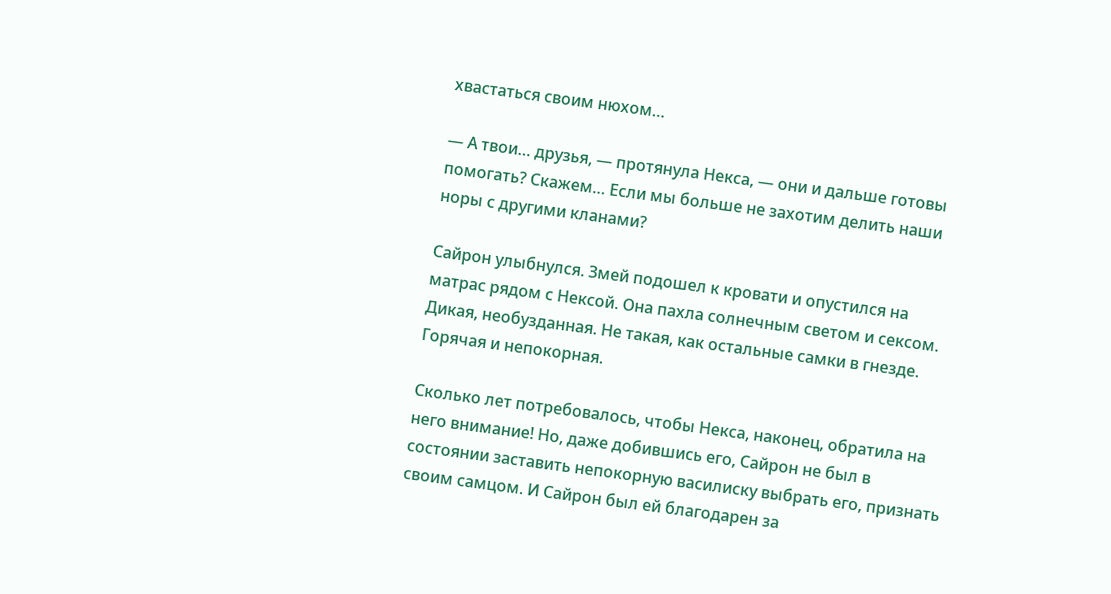хвастаться своим нюхом…

— А твои… друзья, — протянула Некса, — они и дальше готовы помогать? Скажем… Если мы больше не захотим делить наши норы с другими кланами?

Сайрон улыбнулся. Змей подошел к кровати и опустился на матрас рядом с Нексой. Она пахла солнечным светом и сексом. Дикая, необузданная. Не такая, как остальные самки в гнезде. Горячая и непокорная.

Сколько лет потребовалось, чтобы Некса, наконец, обратила на него внимание! Но, даже добившись его, Сайрон не был в состоянии заставить непокорную василиску выбрать его, признать своим самцом. И Сайрон был ей благодарен за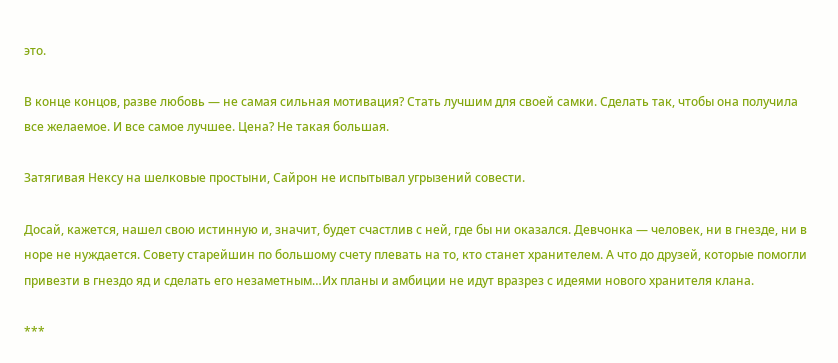это.

В конце концов, разве любовь — не самая сильная мотивация? Стать лучшим для своей самки. Сделать так, чтобы она получила все желаемое. И все самое лучшее. Цена? Не такая большая.

Затягивая Нексу на шелковые простыни, Сайрон не испытывал угрызений совести.

Досай, кажется, нашел свою истинную и, значит, будет счастлив с ней, где бы ни оказался. Девчонка — человек, ни в гнезде, ни в норе не нуждается. Совету старейшин по большому счету плевать на то, кто станет хранителем. А что до друзей, которые помогли привезти в гнездо яд и сделать его незаметным…Их планы и амбиции не идут вразрез с идеями нового хранителя клана.

***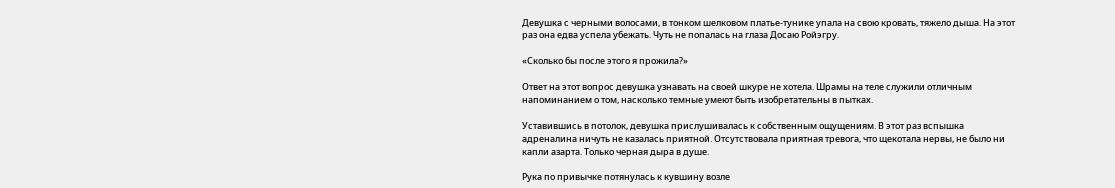Девушка с черными волосами, в тонком шелковом платье-тунике упала на свою кровать, тяжело дыша. На этот раз она едва успела убежать. Чуть не попалась на глаза Досаю Ройэгру.

«Сколько бы после этого я прожила?»

Ответ на этот вопрос девушка узнавать на своей шкуре не хотела. Шрамы на теле служили отличным напоминанием о том, насколько темные умеют быть изобретательны в пытках.

Уставившись в потолок, девушка прислушивалась к собственным ощущениям. В этот раз вспышка адреналина ничуть не казалась приятной. Отсутствовала приятная тревога, что щекотала нервы, не было ни капли азарта. Только черная дыра в душе.

Рука по привычке потянулась к кувшину возле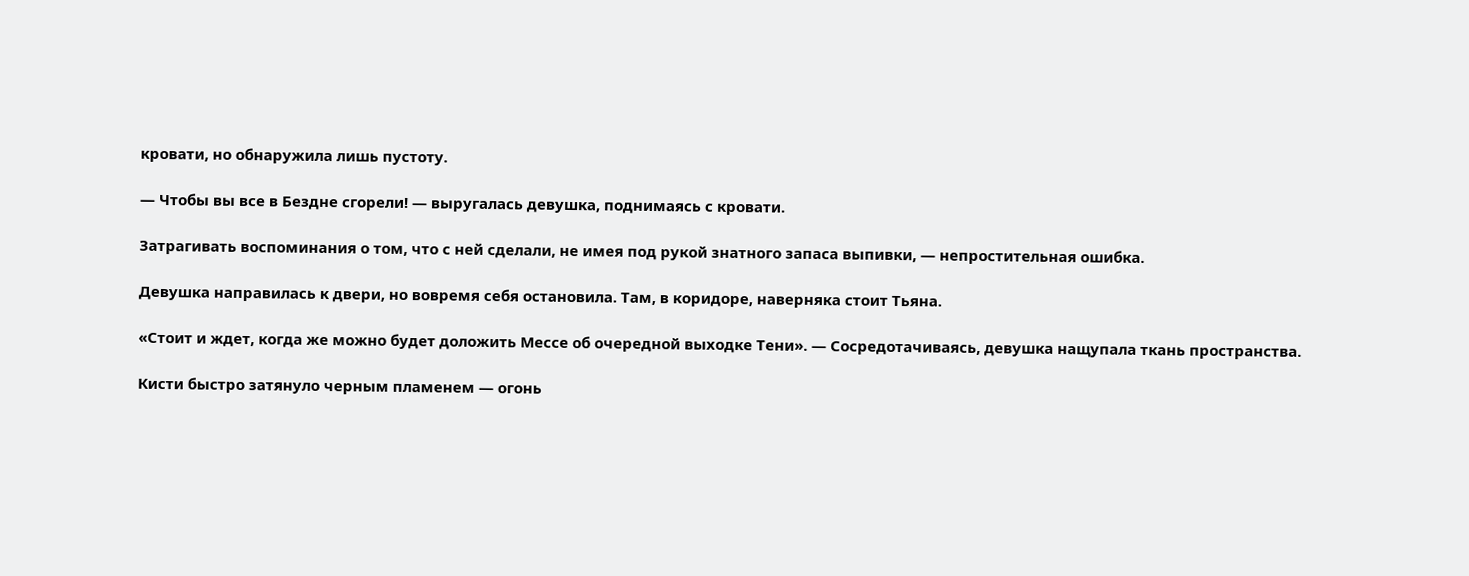кровати, но обнаружила лишь пустоту.

— Чтобы вы все в Бездне сгорели! — выругалась девушка, поднимаясь с кровати.

Затрагивать воспоминания о том, что с ней сделали, не имея под рукой знатного запаса выпивки, — непростительная ошибка.

Девушка направилась к двери, но вовремя себя остановила. Там, в коридоре, наверняка стоит Тьяна.

«Стоит и ждет, когда же можно будет доложить Мессе об очередной выходке Тени». — Сосредотачиваясь, девушка нащупала ткань пространства.

Кисти быстро затянуло черным пламенем — огонь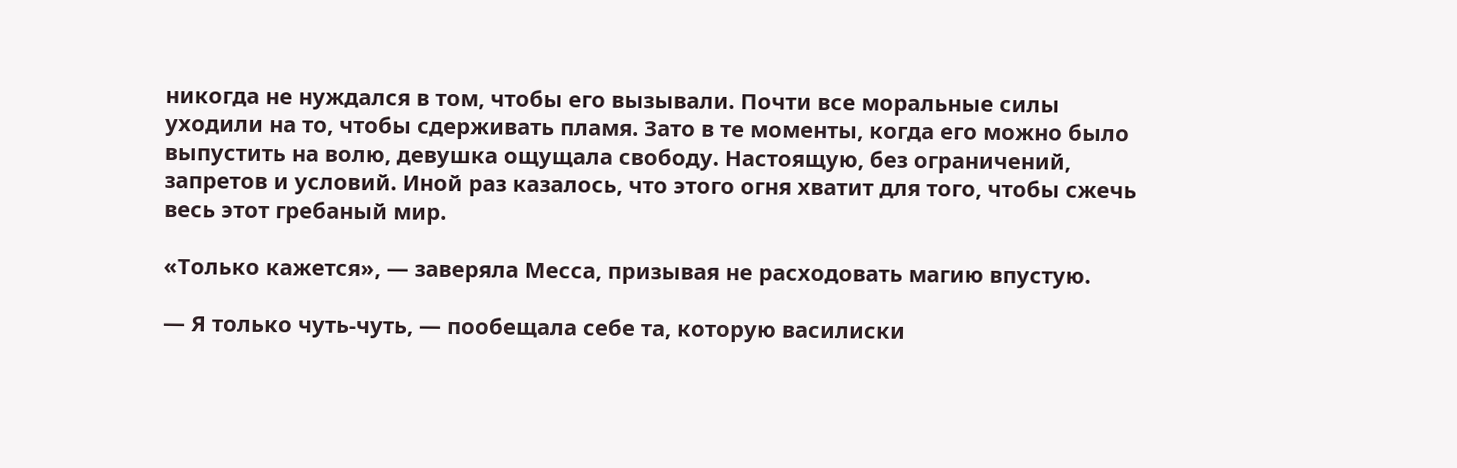никогда не нуждался в том, чтобы его вызывали. Почти все моральные силы уходили на то, чтобы сдерживать пламя. Зато в те моменты, когда его можно было выпустить на волю, девушка ощущала свободу. Настоящую, без ограничений, запретов и условий. Иной раз казалось, что этого огня хватит для того, чтобы сжечь весь этот гребаный мир.

«Только кажется», — заверяла Месса, призывая не расходовать магию впустую.

— Я только чуть-чуть, — пообещала себе та, которую василиски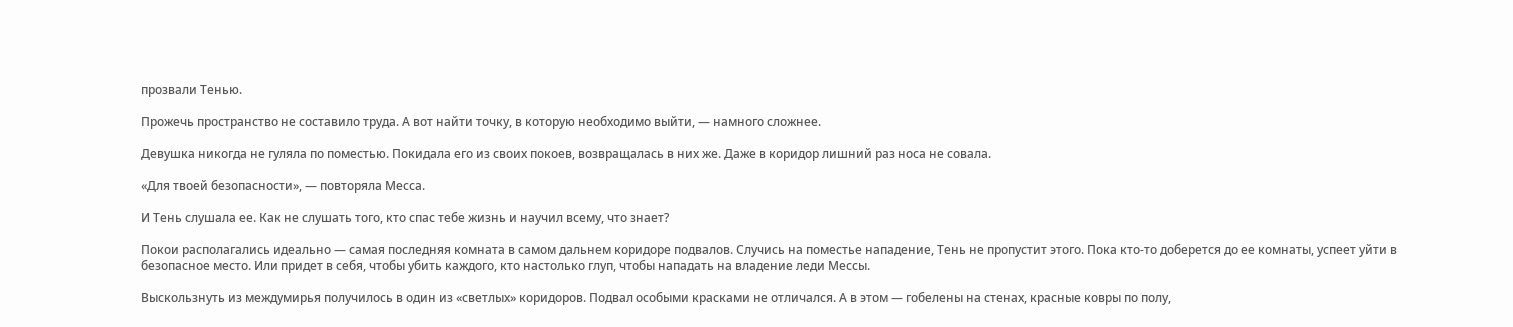прозвали Тенью.

Прожечь пространство не составило труда. А вот найти точку, в которую необходимо выйти, — намного сложнее.

Девушка никогда не гуляла по поместью. Покидала его из своих покоев, возвращалась в них же. Даже в коридор лишний раз носа не совала.

«Для твоей безопасности», — повторяла Месса.

И Тень слушала ее. Как не слушать того, кто спас тебе жизнь и научил всему, что знает?

Покои располагались идеально — самая последняя комната в самом дальнем коридоре подвалов. Случись на поместье нападение, Тень не пропустит этого. Пока кто-то доберется до ее комнаты, успеет уйти в безопасное место. Или придет в себя, чтобы убить каждого, кто настолько глуп, чтобы нападать на владение леди Мессы.

Выскользнуть из междумирья получилось в один из «светлых» коридоров. Подвал особыми красками не отличался. А в этом — гобелены на стенах, красные ковры по полу,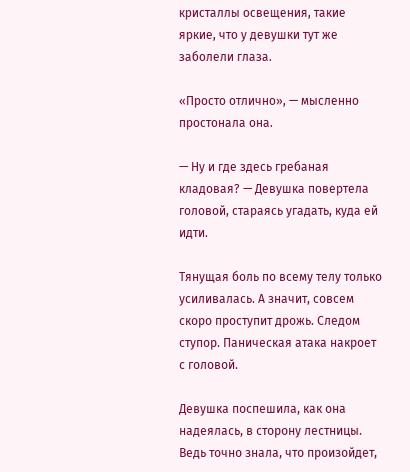кристаллы освещения, такие яркие, что у девушки тут же заболели глаза.

«Просто отлично», — мысленно простонала она.

— Ну и где здесь гребаная кладовая? — Девушка повертела головой, стараясь угадать, куда ей идти.

Тянущая боль по всему телу только усиливалась. А значит, совсем скоро проступит дрожь. Следом ступор. Паническая атака накроет с головой.

Девушка поспешила, как она надеялась, в сторону лестницы. Ведь точно знала, что произойдет,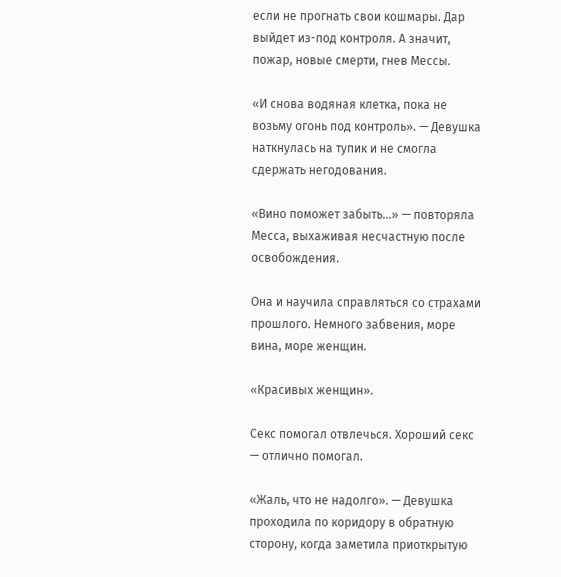если не прогнать свои кошмары. Дар выйдет из-под контроля. А значит, пожар, новые смерти, гнев Мессы.

«И снова водяная клетка, пока не возьму огонь под контроль». — Девушка наткнулась на тупик и не смогла сдержать негодования.

«Вино поможет забыть…» — повторяла Месса, выхаживая несчастную после освобождения.

Она и научила справляться со страхами прошлого. Немного забвения, море вина, море женщин.

«Красивых женщин».

Секс помогал отвлечься. Хороший секс — отлично помогал.

«Жаль, что не надолго». — Девушка проходила по коридору в обратную сторону, когда заметила приоткрытую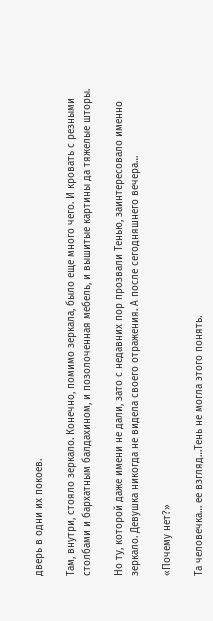дверь в одни их покоев.

Там, внутри, стояло зеркало. Конечно, помимо зеркала, было еще много чего. И кровать с резными столбами и бархатным балдахином, и позолоченная мебель, и вышитые картины да тяжелые шторы.

Но ту, которой даже имени не дали, зато с недавних пор прозвали Тенью, заинтересовало именно зеркало. Девушка никогда не видела своего отражения. А после сегодняшнего вечера…

«Почему нет?»

Та человечка… ее взгляд…Тень не могла этого понять.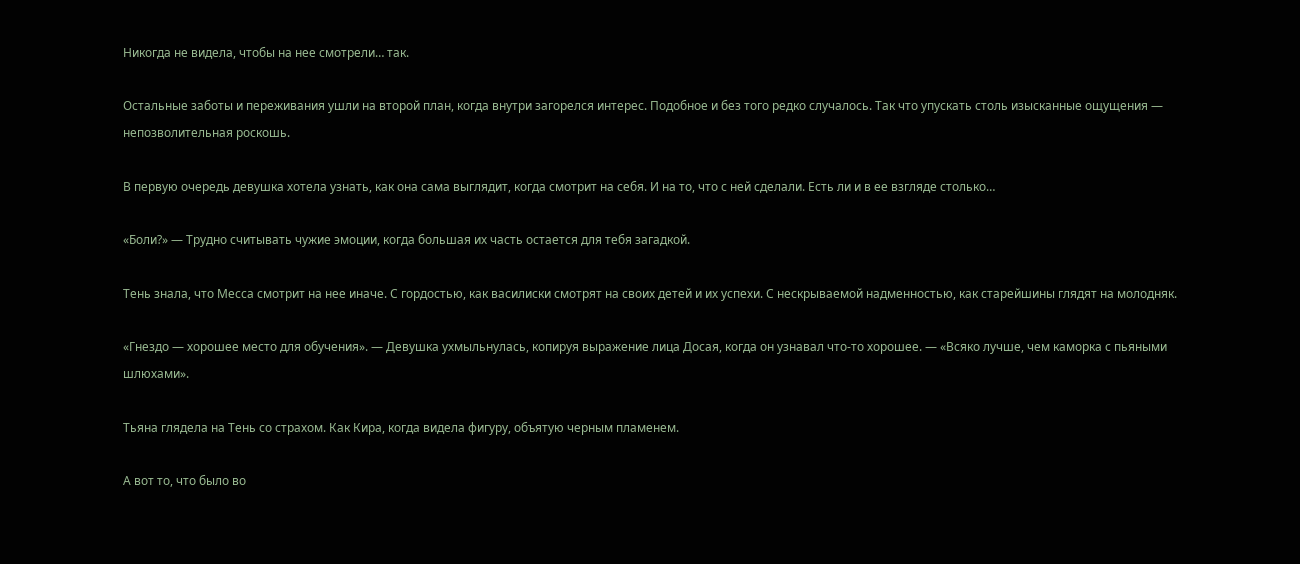Никогда не видела, чтобы на нее смотрели… так.

Остальные заботы и переживания ушли на второй план, когда внутри загорелся интерес. Подобное и без того редко случалось. Так что упускать столь изысканные ощущения — непозволительная роскошь.

В первую очередь девушка хотела узнать, как она сама выглядит, когда смотрит на себя. И на то, что с ней сделали. Есть ли и в ее взгляде столько…

«Боли?» — Трудно считывать чужие эмоции, когда большая их часть остается для тебя загадкой.

Тень знала, что Месса смотрит на нее иначе. С гордостью, как василиски смотрят на своих детей и их успехи. С нескрываемой надменностью, как старейшины глядят на молодняк.

«Гнездо — хорошее место для обучения». — Девушка ухмыльнулась, копируя выражение лица Досая, когда он узнавал что-то хорошее. — «Всяко лучше, чем каморка с пьяными шлюхами».

Тьяна глядела на Тень со страхом. Как Кира, когда видела фигуру, объятую черным пламенем.

А вот то, что было во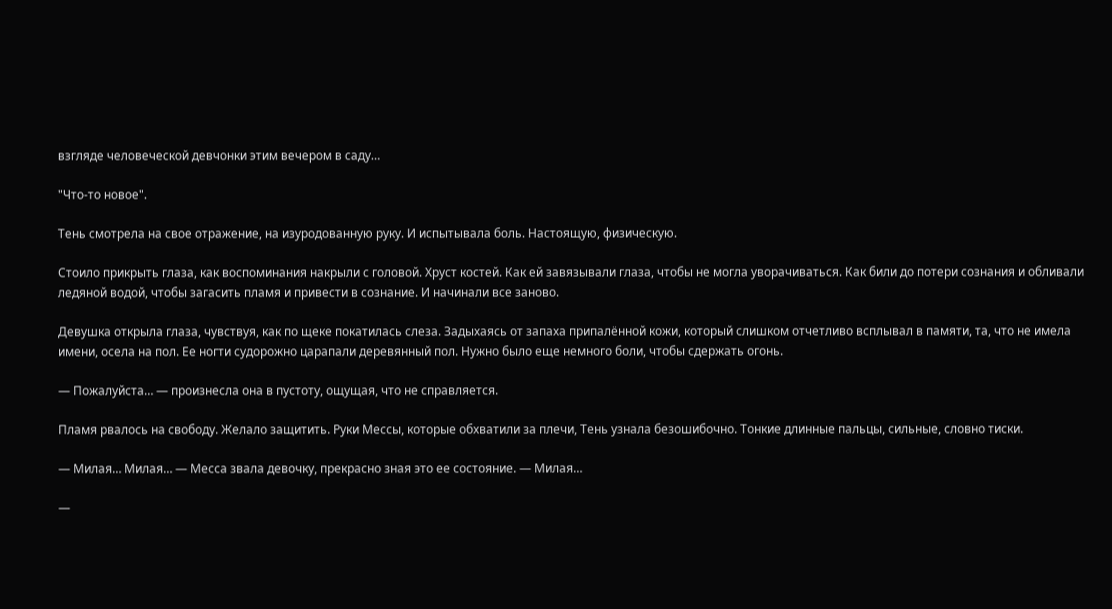взгляде человеческой девчонки этим вечером в саду…

"Что-то новое".

Тень смотрела на свое отражение, на изуродованную руку. И испытывала боль. Настоящую, физическую.

Стоило прикрыть глаза, как воспоминания накрыли с головой. Хруст костей. Как ей завязывали глаза, чтобы не могла уворачиваться. Как били до потери сознания и обливали ледяной водой, чтобы загасить пламя и привести в сознание. И начинали все заново.

Девушка открыла глаза, чувствуя, как по щеке покатилась слеза. Задыхаясь от запаха припалённой кожи, который слишком отчетливо всплывал в памяти, та, что не имела имени, осела на пол. Ее ногти судорожно царапали деревянный пол. Нужно было еще немного боли, чтобы сдержать огонь.

— Пожалуйста… — произнесла она в пустоту, ощущая, что не справляется.

Пламя рвалось на свободу. Желало защитить. Руки Мессы, которые обхватили за плечи, Тень узнала безошибочно. Тонкие длинные пальцы, сильные, словно тиски.

— Милая… Милая… — Месса звала девочку, прекрасно зная это ее состояние. — Милая…

—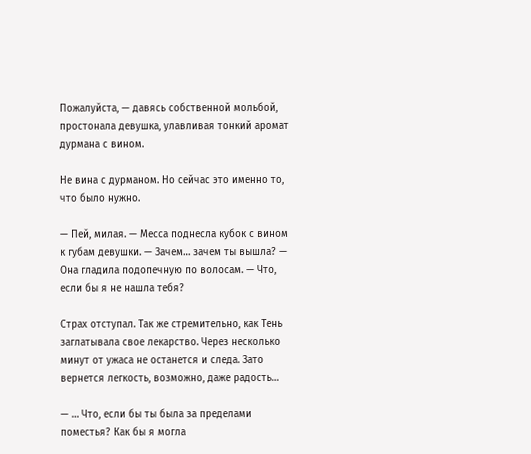Пожалуйста, — давясь собственной мольбой, простонала девушка, улавливая тонкий аромат дурмана с вином.

Не вина с дурманом. Но сейчас это именно то, что было нужно.

— Пей, милая. — Месса поднесла кубок с вином к губам девушки. — Зачем… зачем ты вышла? — Она гладила подопечную по волосам. — Что, если бы я не нашла тебя?

Страх отступал. Так же стремительно, как Тень заглатывала свое лекарство. Через несколько минут от ужаса не останется и следа. Зато вернется легкость, возможно, даже радость…

— … Что, если бы ты была за пределами поместья? Как бы я могла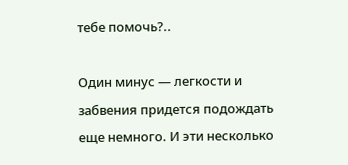тебе помочь?..

Один минус — легкости и забвения придется подождать еще немного. И эти несколько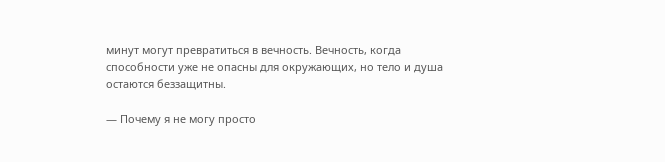минут могут превратиться в вечность. Вечность, когда способности уже не опасны для окружающих, но тело и душа остаются беззащитны.

— Почему я не могу просто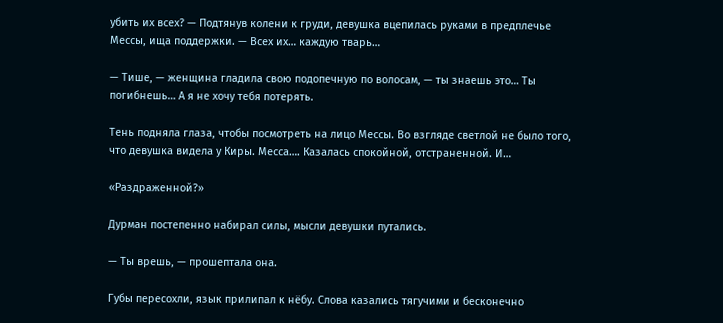убить их всех? — Подтянув колени к груди, девушка вцепилась руками в предплечье Мессы, ища поддержки. — Всех их… каждую тварь…

— Тише, — женщина гладила свою подопечную по волосам, — ты знаешь это… Ты погибнешь… А я не хочу тебя потерять.

Тень подняла глаза, чтобы посмотреть на лицо Мессы. Во взгляде светлой не было того, что девушка видела у Киры. Месса…. Казалась спокойной, отстраненной. И…

«Раздраженной?»

Дурман постепенно набирал силы, мысли девушки путались.

— Ты врешь, — прошептала она.

Губы пересохли, язык прилипал к нёбу. Слова казались тягучими и бесконечно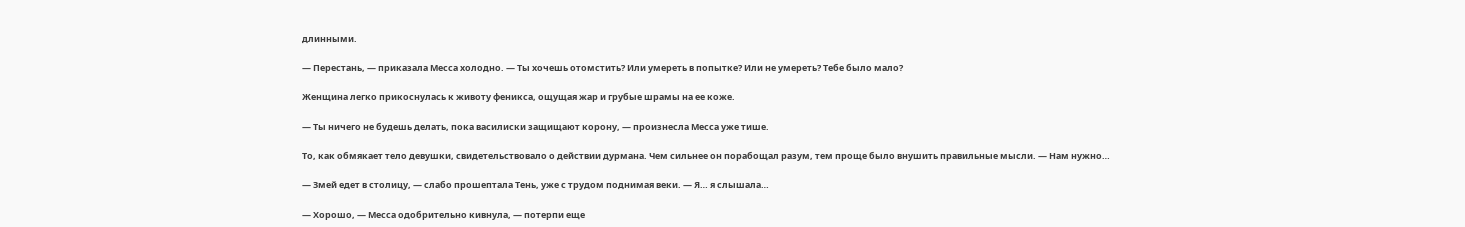длинными.

— Перестань, — приказала Месса холодно. — Ты хочешь отомстить? Или умереть в попытке? Или не умереть? Тебе было мало?

Женщина легко прикоснулась к животу феникса, ощущая жар и грубые шрамы на ее коже.

— Ты ничего не будешь делать, пока василиски защищают корону, — произнесла Месса уже тише.

То, как обмякает тело девушки, свидетельствовало о действии дурмана. Чем сильнее он порабощал разум, тем проще было внушить правильные мысли. — Нам нужно…

— Змей едет в столицу, — слабо прошептала Тень, уже с трудом поднимая веки. — Я… я слышала…

— Хорошо, — Месса одобрительно кивнула, — потерпи еще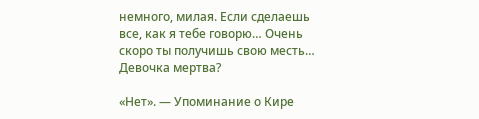немного, милая. Если сделаешь все, как я тебе говорю… Очень скоро ты получишь свою месть… Девочка мертва?

«Нет». — Упоминание о Кире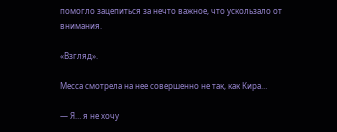помогло зацепиться за нечто важное, что ускользало от внимания.

«Взгляд».

Месса смотрела на нее совершенно не так, как Кира…

— Я… я не хочу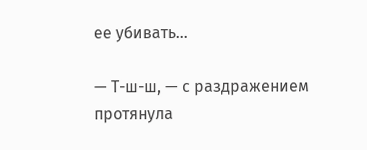ее убивать…

— Т-ш-ш, — с раздражением протянула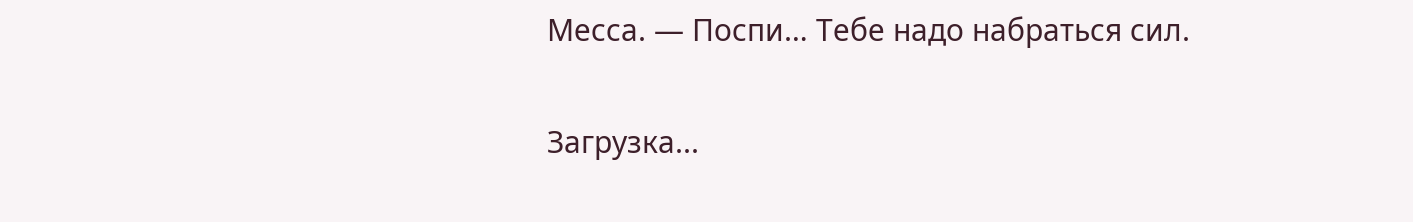Месса. — Поспи… Тебе надо набраться сил.

Загрузка...